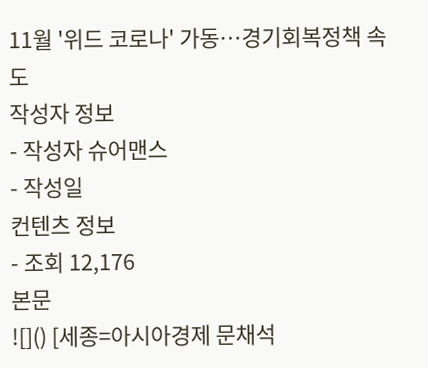11월 '위드 코로나' 가동…경기회복정책 속도
작성자 정보
- 작성자 슈어맨스
- 작성일
컨텐츠 정보
- 조회 12,176
본문
![]() [세종=아시아경제 문채석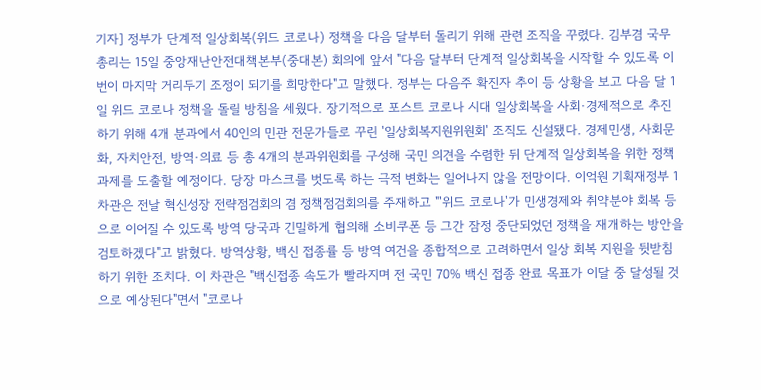기자] 정부가 단계적 일상회복(위드 코로나) 정책을 다음 달부터 돌리기 위해 관련 조직을 꾸렸다. 김부겸 국무총리는 15일 중앙재난안전대책본부(중대본) 회의에 앞서 "다음 달부터 단계적 일상회복을 시작할 수 있도록 이번이 마지막 거리두기 조정이 되기를 희망한다"고 말했다. 정부는 다음주 확진자 추이 등 상황을 보고 다음 달 1일 위드 코로나 정책을 돌릴 방침을 세웠다. 장기적으로 포스트 코로나 시대 일상회복을 사회·경제적으로 추진하기 위해 4개 분과에서 40인의 민관 전문가들로 꾸린 '일상회복지원위원회' 조직도 신설됐다. 경제민생, 사회문화, 자치안전, 방역·의료 등 총 4개의 분과위원회를 구성해 국민 의견을 수렴한 뒤 단계적 일상회복을 위한 정책과제를 도출할 예정이다. 당장 마스크를 벗도록 하는 극적 변화는 일어나지 않을 전망이다. 이억원 기획재정부 1차관은 전날 혁신성장 전략점검회의 겸 정책점검회의를 주재하고 "'위드 코로나'가 민생경제와 취약분야 회복 등으로 이어질 수 있도록 방역 당국과 긴밀하게 협의해 소비쿠폰 등 그간 잠정 중단되었던 정책을 재개하는 방안을 검토하겠다"고 밝혔다. 방역상황, 백신 접종률 등 방역 여건을 종합적으로 고려하면서 일상 회복 지원을 뒷받침하기 위한 조치다. 이 차관은 "백신접종 속도가 빨라지며 전 국민 70% 백신 접종 완료 목표가 이달 중 달성될 것으로 예상된다"면서 "코로나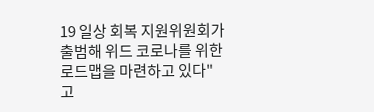19 일상 회복 지원위원회가 출범해 위드 코로나를 위한 로드맵을 마련하고 있다"고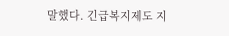말했다. 긴급복지제도 지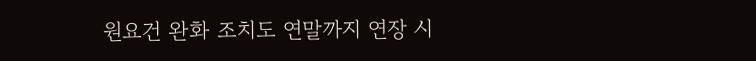원요건 완화 조치도 연말까지 연장 시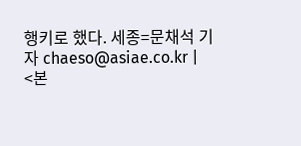행키로 했다. 세종=문채석 기자 chaeso@asiae.co.kr |
<본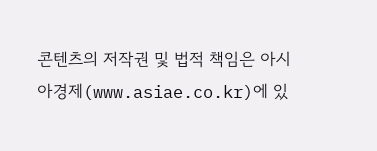콘텐츠의 저작권 및 법적 책임은 아시아경제(www.asiae.co.kr)에 있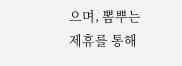으며, 뽐뿌는 제휴를 통해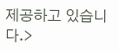제공하고 있습니다.>